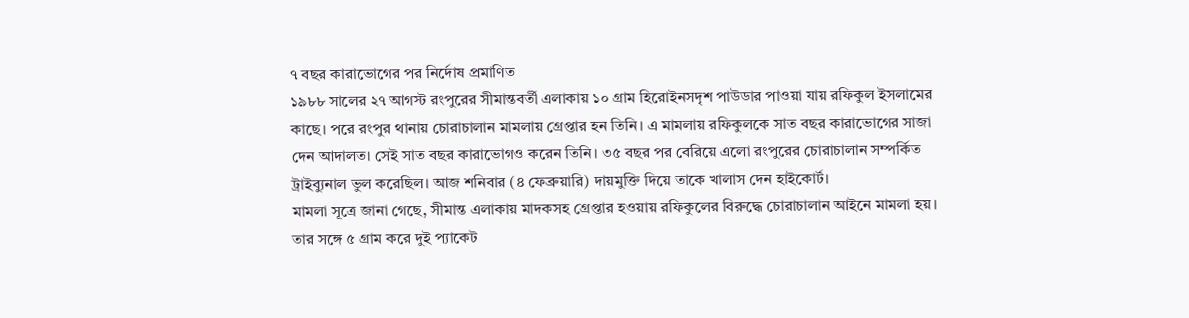৭ বছর কারাভোগের পর নির্দোষ প্রমাণিত
১৯৮৮ সালের ২৭ আগস্ট রংপুরের সীমান্তবর্তী এলাকায় ১০ গ্রাম হিরোইনসদৃশ পাউডার পাওয়া যায় রফিকুল ইসলামের কাছে। পরে রংপুর থানায় চোরাচালান মামলায় গ্রেপ্তার হন তিনি। এ মামলায় রফিকুলকে সাত বছর কারাভোগের সাজা দেন আদালত। সেই সাত বছর কারাভোগও করেন তিনি। ৩৫ বছর পর বেরিয়ে এলো রংপুরের চোরাচালান সম্পর্কিত ট্রাইব্যুনাল ভুল করেছিল। আজ শনিবার (৪ ফেব্রুয়ারি) দায়মুক্তি দিয়ে তাকে খালাস দেন হাইকোর্ট।
মামলা সূত্রে জানা গেছে, সীমান্ত এলাকায় মাদকসহ গ্রেপ্তার হওয়ায় রফিকুলের বিরুদ্ধে চোরাচালান আইনে মামলা হয়। তার সঙ্গে ৫ গ্রাম করে দুই প্যাকেট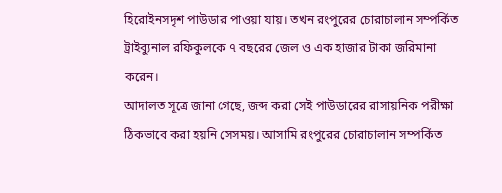হিরোইনসদৃশ পাউডার পাওয়া যায়। তখন রংপুরের চোরাচালান সম্পর্কিত ট্রাইব্যুনাল রফিকুলকে ৭ বছরের জেল ও এক হাজার টাকা জরিমানা করেন।
আদালত সূত্রে জানা গেছে, জব্দ করা সেই পাউডারের রাসায়নিক পরীক্ষা ঠিকভাবে করা হয়নি সেসময়। আসামি রংপুরের চোরাচালান সম্পর্কিত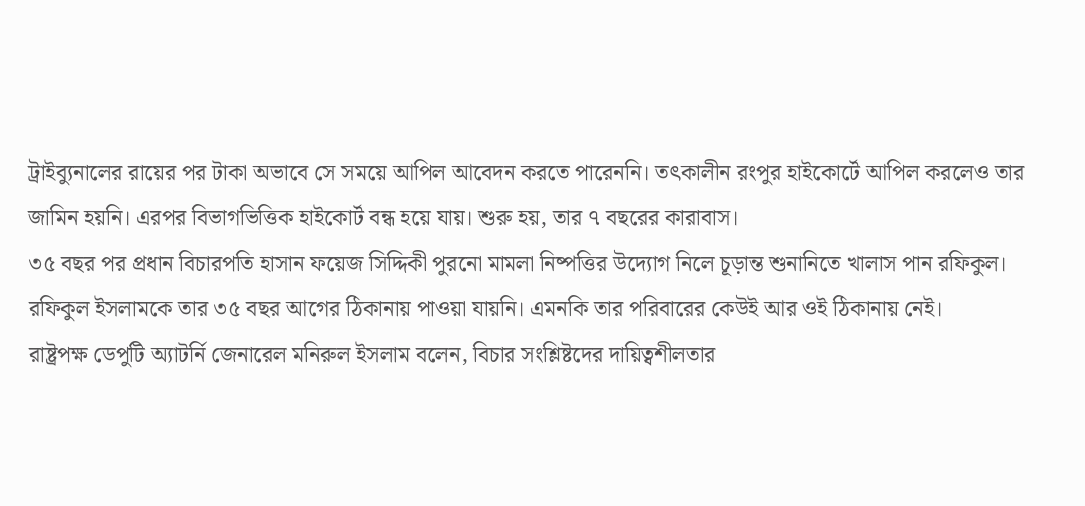ট্রাইব্যুনালের রায়ের পর টাকা অভাবে সে সময়ে আপিল আবেদন করতে পারেননি। তৎকালীন রংপুর হাইকোর্টে আপিল করলেও তার জামিন হয়নি। এরপর বিভাগভিত্তিক হাইকোর্ট বন্ধ হয়ে যায়। শুরু হয়, তার ৭ বছরের কারাবাস।
৩৫ বছর পর প্রধান বিচারপতি হাসান ফয়েজ সিদ্দিকী পুরনো মামলা নিষ্পত্তির উদ্যোগ নিলে চূড়ান্ত শুনানিতে খালাস পান রফিকুল।
রফিকুল ইসলামকে তার ৩৫ বছর আগের ঠিকানায় পাওয়া যায়নি। এমনকি তার পরিবারের কেউই আর ওই ঠিকানায় নেই।
রাষ্ট্রপক্ষ ডেপুটি অ্যাটর্নি জেনারেল মনিরুল ইসলাম বলেন, বিচার সংশ্লিষ্টদের দায়িত্বশীলতার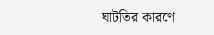ঘাটতির কারণে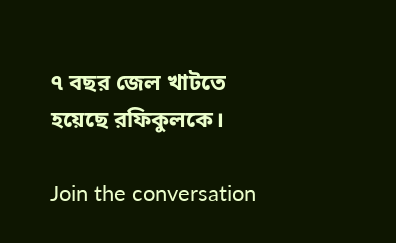৭ বছর জেল খাটতে হয়েছে রফিকুলকে।

Join the conversation